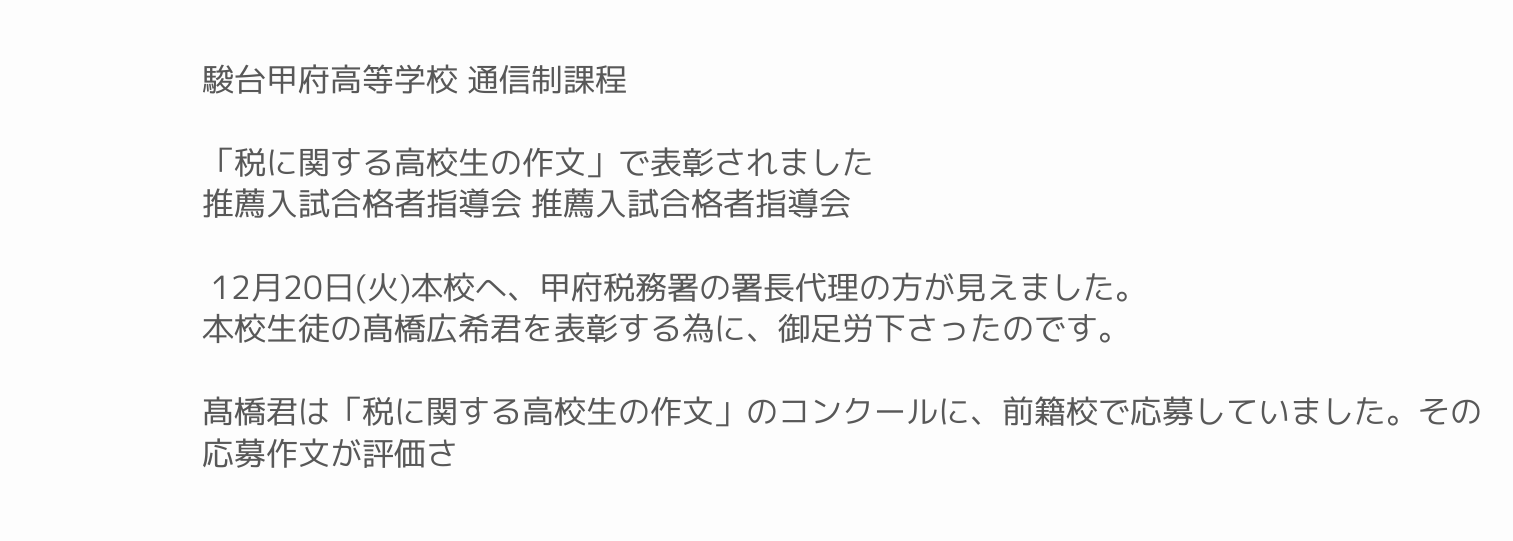駿台甲府高等学校 通信制課程

「税に関する高校生の作文」で表彰されました
推薦入試合格者指導会 推薦入試合格者指導会

 12月20日(火)本校へ、甲府税務署の署長代理の方が見えました。
本校生徒の髙橋広希君を表彰する為に、御足労下さったのです。

髙橋君は「税に関する高校生の作文」のコンクールに、前籍校で応募していました。その応募作文が評価さ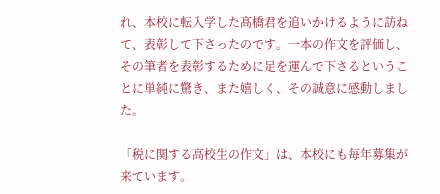れ、本校に転入学した髙橋君を追いかけるように訪ねて、表彰して下さったのです。一本の作文を評価し、その筆者を表彰するために足を運んで下さるということに単純に驚き、また嬉しく、その誠意に感動しました。

「税に関する高校生の作文」は、本校にも毎年募集が来ています。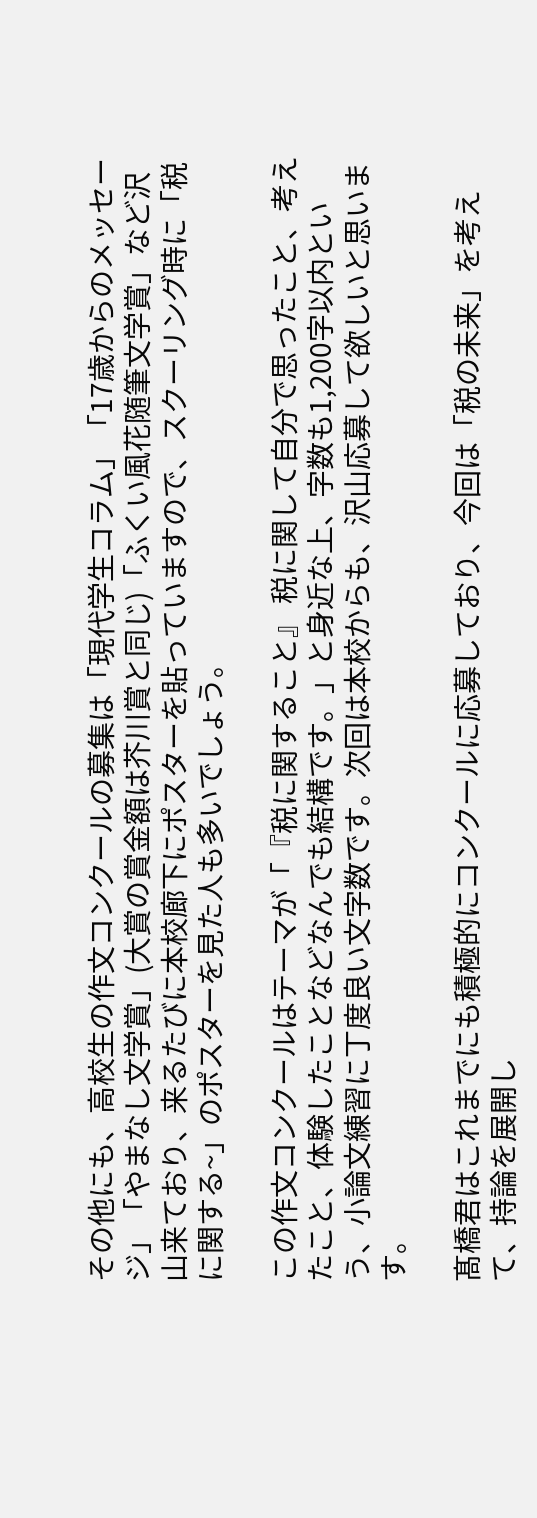その他にも、高校生の作文コンクールの募集は「現代学生コラム」「17歳からのメッセージ」「やまなし文学賞」(大賞の賞金額は芥川賞と同じ)「ふくい風花随筆文学賞」など沢山来ており、来るたびに本校廊下にポスターを貼っていますので、スクーリング時に「税に関する~」のポスターを見た人も多いでしょう。

この作文コンクールはテーマが「『税に関すること』 税に関して自分で思ったこと、考えたこと、体験したことなどなんでも結構です。」と身近な上、字数も1,200字以内という、小論文練習に丁度良い文字数です。次回は本校からも、沢山応募して欲しいと思います。

髙橋君はこれまでにも積極的にコンクールに応募しており、今回は「税の未来」を考えて、持論を展開し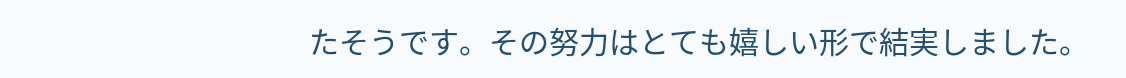たそうです。その努力はとても嬉しい形で結実しました。